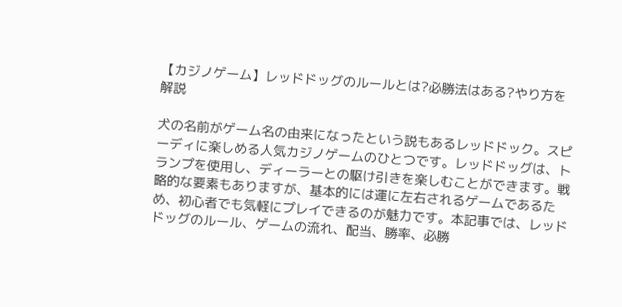【カジノゲーム】レッドドッグのルールとは?必勝法はある?やり方を解説

犬の名前がゲーム名の由来になったという説もあるレッドドック。スピーディに楽しめる人気カジノゲームのひとつです。レッドドッグは、トランプを使用し、ディーラーとの駆け引きを楽しむことができます。戦略的な要素もありますが、基本的には運に左右されるゲームであるため、初心者でも気軽にプレイできるのが魅力です。本記事では、レッドドッグのルール、ゲームの流れ、配当、勝率、必勝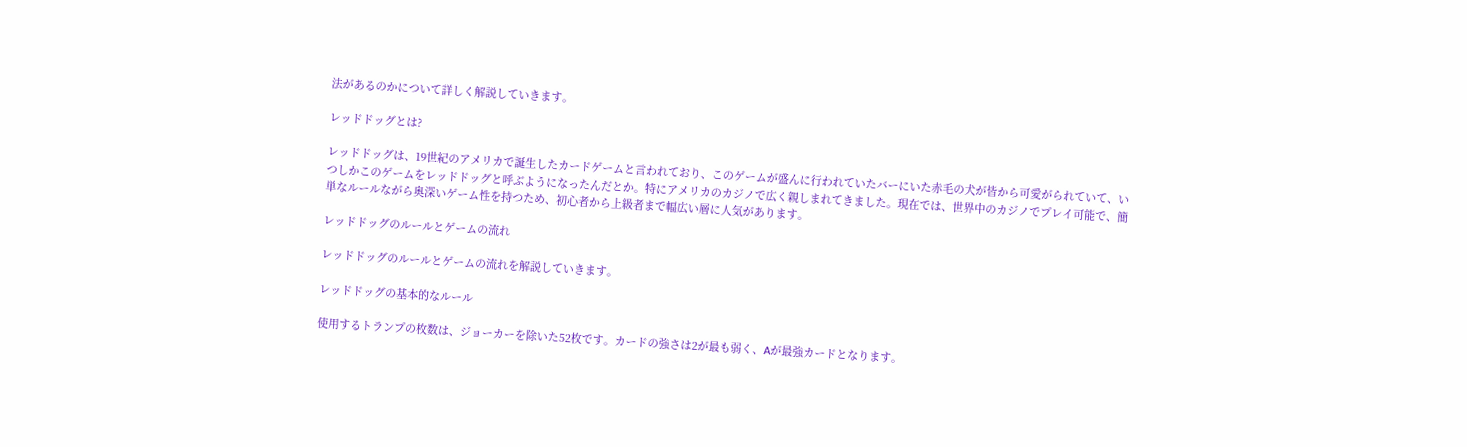法があるのかについて詳しく解説していきます。

レッドドッグとは?

レッドドッグは、19世紀のアメリカで誕生したカードゲームと言われており、このゲームが盛んに行われていたバーにいた赤毛の犬が皆から可愛がられていて、いつしかこのゲームをレッドドッグと呼ぶようになったんだとか。特にアメリカのカジノで広く親しまれてきました。現在では、世界中のカジノでプレイ可能で、簡単なルールながら奥深いゲーム性を持つため、初心者から上級者まで幅広い層に人気があります。

レッドドッグのルールとゲームの流れ

レッドドッグのルールとゲームの流れを解説していきます。

レッドドッグの基本的なルール

使用するトランプの枚数は、ジョーカーを除いた52枚です。カードの強さは2が最も弱く、Aが最強カードとなります。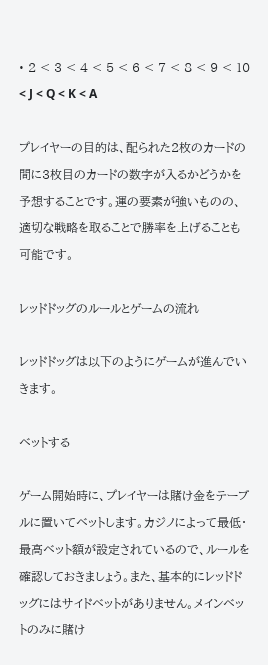• 2 < 3 < 4 < 5 < 6 < 7 < 8 < 9 < 10 < J < Q < K < A

プレイヤーの目的は、配られた2枚のカードの間に3枚目のカードの数字が入るかどうかを予想することです。運の要素が強いものの、適切な戦略を取ることで勝率を上げることも可能です。

レッドドッグのルールとゲームの流れ

レッドドッグは以下のようにゲームが進んでいきます。

ベットする

ゲーム開始時に、プレイヤーは賭け金をテーブルに置いてベットします。カジノによって最低・最高ベット額が設定されているので、ルールを確認しておきましょう。また、基本的にレッドドッグにはサイドベットがありません。メインベットのみに賭け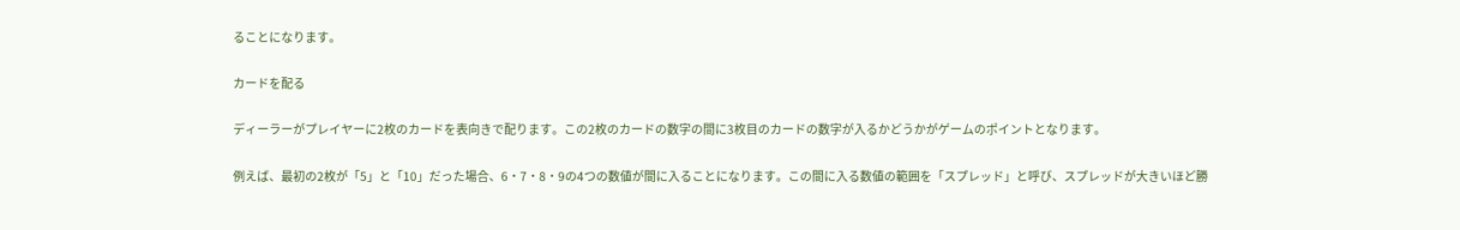ることになります。

カードを配る

ディーラーがプレイヤーに2枚のカードを表向きで配ります。この2枚のカードの数字の間に3枚目のカードの数字が入るかどうかがゲームのポイントとなります。

例えば、最初の2枚が「5」と「10」だった場合、6・7・8・9の4つの数値が間に入ることになります。この間に入る数値の範囲を「スプレッド」と呼び、スプレッドが大きいほど勝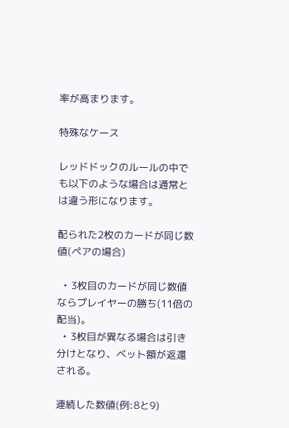率が高まります。

特殊なケース

レッドドックのルールの中でも以下のような場合は通常とは違う形になります。

配られた2枚のカードが同じ数値(ペアの場合)

  • 3枚目のカードが同じ数値ならプレイヤーの勝ち(11倍の配当)。
  • 3枚目が異なる場合は引き分けとなり、ベット額が返還される。

連続した数値(例:8と9)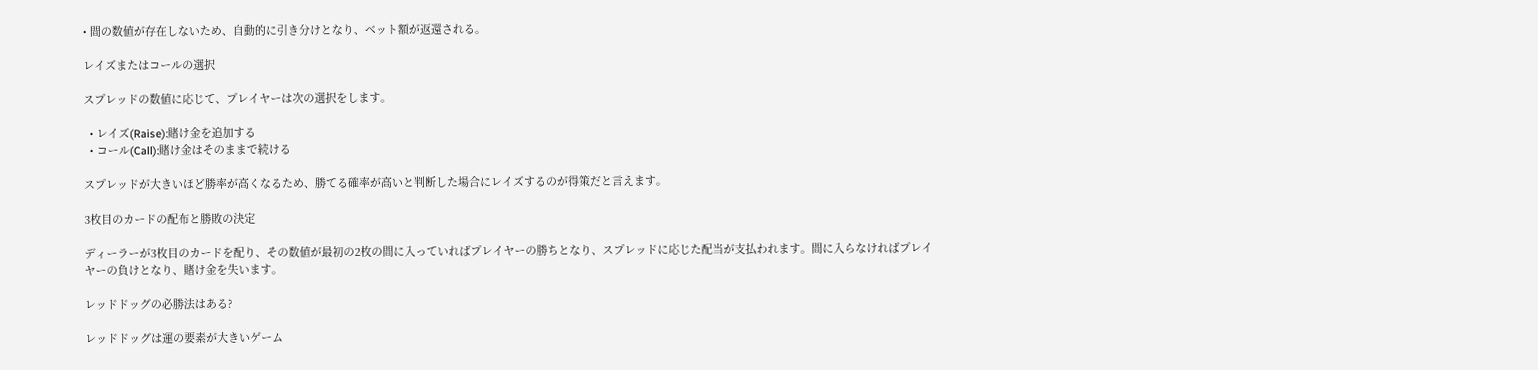• 間の数値が存在しないため、自動的に引き分けとなり、ベット額が返還される。

レイズまたはコールの選択

スプレッドの数値に応じて、プレイヤーは次の選択をします。

  • レイズ(Raise):賭け金を追加する
  • コール(Call):賭け金はそのままで続ける

スプレッドが大きいほど勝率が高くなるため、勝てる確率が高いと判断した場合にレイズするのが得策だと言えます。

3枚目のカードの配布と勝敗の決定

ディーラーが3枚目のカードを配り、その数値が最初の2枚の間に入っていればプレイヤーの勝ちとなり、スプレッドに応じた配当が支払われます。間に入らなければプレイヤーの負けとなり、賭け金を失います。

レッドドッグの必勝法はある?

レッドドッグは運の要素が大きいゲーム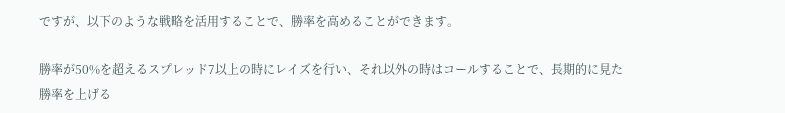ですが、以下のような戦略を活用することで、勝率を高めることができます。

勝率が50%を超えるスプレッド7以上の時にレイズを行い、それ以外の時はコールすることで、長期的に見た勝率を上げる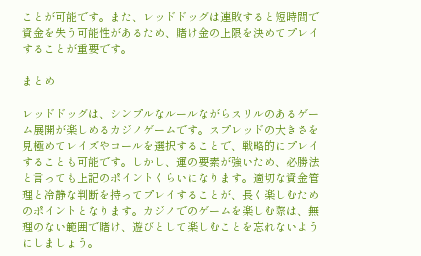ことが可能です。また、レッドドッグは連敗すると短時間で資金を失う可能性があるため、賭け金の上限を決めてプレイすることが重要です。

まとめ

レッドドッグは、シンプルなルールながらスリルのあるゲーム展開が楽しめるカジノゲームです。スプレッドの大きさを見極めてレイズやコールを選択することで、戦略的にプレイすることも可能です。しかし、運の要素が強いため、必勝法と言っても上記のポイントくらいになります。適切な資金管理と冷静な判断を持ってプレイすることが、長く楽しむためのポイントとなります。カジノでのゲームを楽しむ際は、無理のない範囲で賭け、遊びとして楽しむことを忘れないようにしましょう。